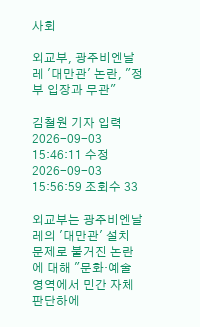사회

외교부, 광주비엔날레 '대만관' 논란, "정부 입장과 무관"

김철원 기자 입력 2026-09-03 15:46:11 수정 2026-09-03 15:56:59 조회수 33

외교부는 광주비엔날레의 '대만관' 설치 문제로 불거진 논란에 대해 "문화·예술 영역에서 민간 자체 판단하에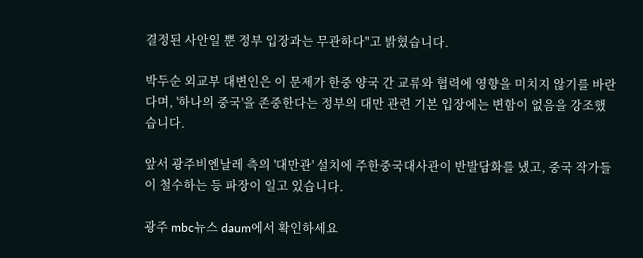결정된 사안일 뿐 정부 입장과는 무관하다"고 밝혔습니다.

박두순 외교부 대변인은 이 문제가 한중 양국 간 교류와 협력에 영향을 미치지 않기를 바란다며, '하나의 중국'을 존중한다는 정부의 대만 관련 기본 입장에는 변함이 없음을 강조했습니다.

앞서 광주비엔날레 측의 '대만관' 설치에 주한중국대사관이 반발담화를 냈고, 중국 작가들이 철수하는 등 파장이 일고 있습니다.

광주 mbc뉴스 daum에서 확인하세요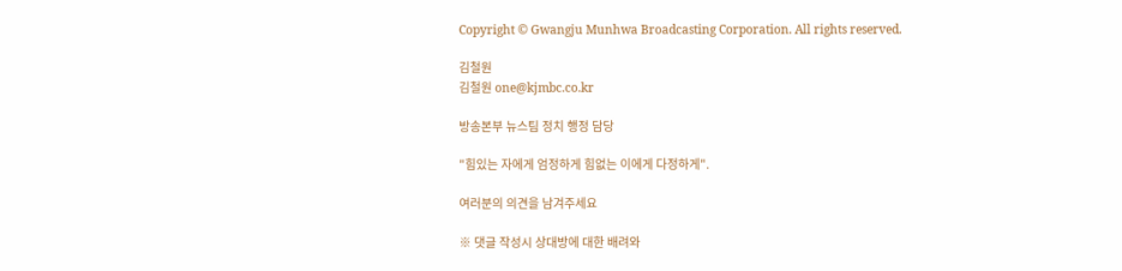Copyright © Gwangju Munhwa Broadcasting Corporation. All rights reserved.

김철원
김철원 one@kjmbc.co.kr

방송본부 뉴스팀 정치 행정 담당

"힘있는 자에게 엄정하게 힘없는 이에게 다정하게".

여러분의 의견을 남겨주세요

※ 댓글 작성시 상대방에 대한 배려와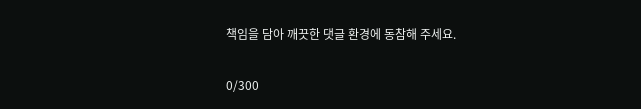책임을 담아 깨끗한 댓글 환경에 동참해 주세요.

0/300